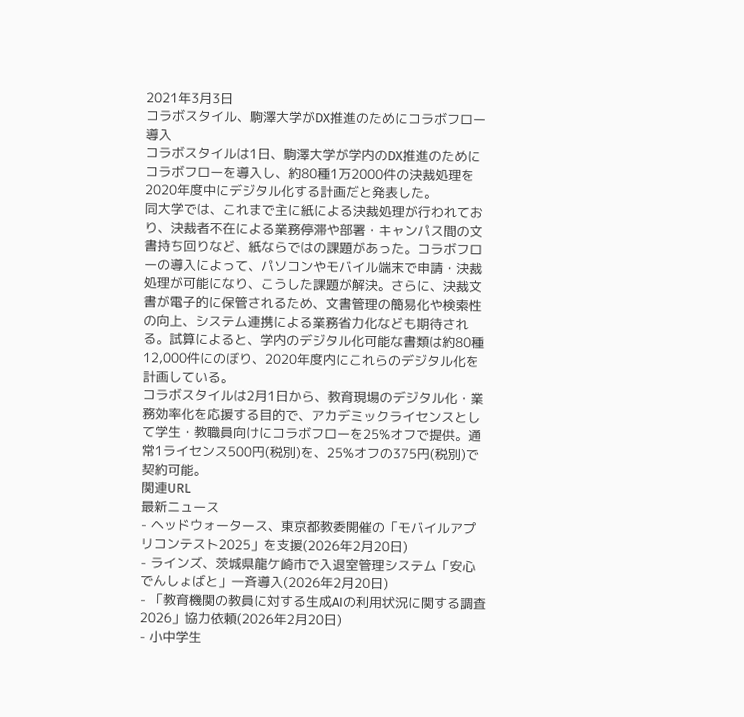2021年3月3日
コラボスタイル、駒澤大学がDX推進のためにコラボフロー導入
コラボスタイルは1日、駒澤大学が学内のDX推進のためにコラボフローを導入し、約80種1万2000件の決裁処理を2020年度中にデジタル化する計画だと発表した。
同⼤学では、これまで主に紙による決裁処理が行われており、決裁者不在による業務停滞や部署・キャンパス間の⽂書持ち回りなど、紙ならではの課題があった。コラボフローの導入によって、パソコンやモバイル端末で申請・決裁処理が可能になり、こうした課題が解決。さらに、決裁⽂書が電⼦的に保管されるため、⽂書管理の簡易化や検索性の向上、システム連携による業務省⼒化なども期待される。試算によると、学内のデジタル化可能な書類は約80種12,000件にのぼり、2020年度内にこれらのデジタル化を計画している。
コラボスタイルは2月1日から、教育現場のデジタル化・業務効率化を応援する目的で、アカデミックライセンスとして学生・教職員向けにコラボフローを25%オフで提供。通常1ライセンス500円(税別)を、25%オフの375円(税別)で契約可能。
関連URL
最新ニュース
- ヘッドウォータース、東京都教委開催の「モバイルアプリコンテスト2025」を支援(2026年2月20日)
- ラインズ、茨城県龍ケ崎市で入退室管理システム「安心でんしょばと」一斉導入(2026年2月20日)
- 「教育機関の教員に対する生成AIの利用状況に関する調査 2026」協力依頼(2026年2月20日)
- 小中学生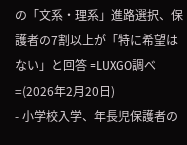の「文系・理系」進路選択、保護者の7割以上が「特に希望はない」と回答 =LUXGO調べ=(2026年2月20日)
- 小学校入学、年長児保護者の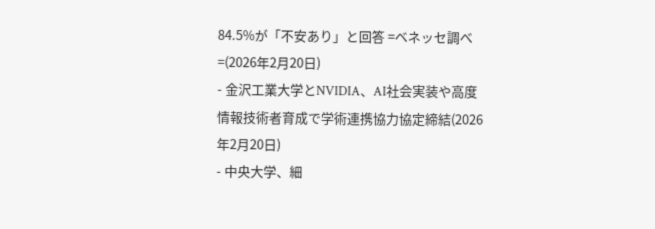84.5%が「不安あり」と回答 =ベネッセ調べ=(2026年2月20日)
- 金沢工業大学とNVIDIA、AI社会実装や高度情報技術者育成で学術連携協力協定締結(2026年2月20日)
- 中央大学、細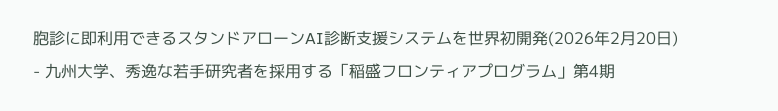胞診に即利用できるスタンドアローンAI診断支援システムを世界初開発(2026年2月20日)
- 九州大学、秀逸な若手研究者を採用する「稲盛フロンティアプログラム」第4期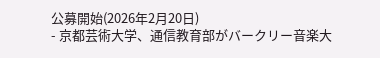公募開始(2026年2月20日)
- 京都芸術大学、通信教育部がバークリー音楽大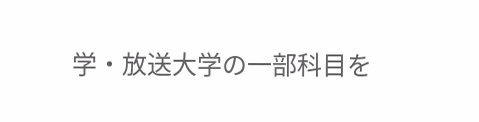学・放送大学の一部科目を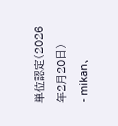単位認定(2026年2月20日)
- mikan、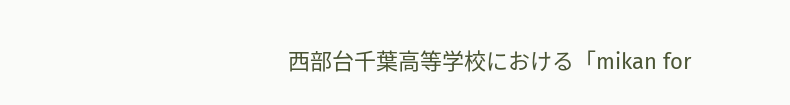西部台千葉高等学校における「mikan for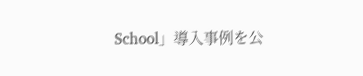School」導入事例を公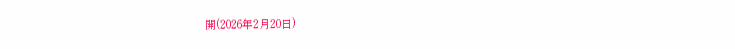開(2026年2月20日)